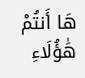هَا أَنتُمْ هَٰؤُلَاءِ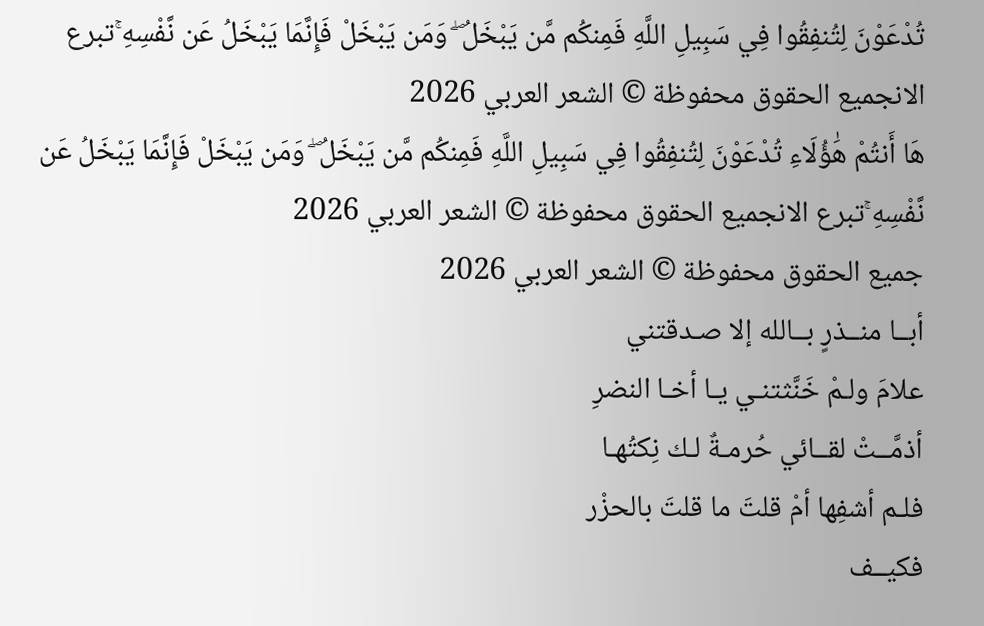تُدْعَوْنَ لِتُنفِقُوا فِي سَبِيلِ اللَّهِ فَمِنكُم مَّن يَبْخَلُ ۖ وَمَن يَبْخَلْ فَإِنَّمَا يَبْخَلُ عَن نَّفْسِهِ ۚتبرع الانجميع الحقوق محفوظة © الشعر العربي 2026
هَا أَنتُمْ هَٰؤُلَاءِ تُدْعَوْنَ لِتُنفِقُوا فِي سَبِيلِ اللَّهِ فَمِنكُم مَّن يَبْخَلُ ۖ وَمَن يَبْخَلْ فَإِنَّمَا يَبْخَلُ عَن نَّفْسِهِ ۚتبرع الانجميع الحقوق محفوظة © الشعر العربي 2026
جميع الحقوق محفوظة © الشعر العربي 2026
أبــا منــذرٍ بــالله إلا صـدقتني
علامَ ولـمْ خَنَّثتنـي يـا أخـا النضرِ
أذمَّــتْ لقــائي حُرمـةٌ لـك نِكتُهـا
فلـم أشفِها أمْ قلتَ ما قلتَ بالحزْر
فكيــف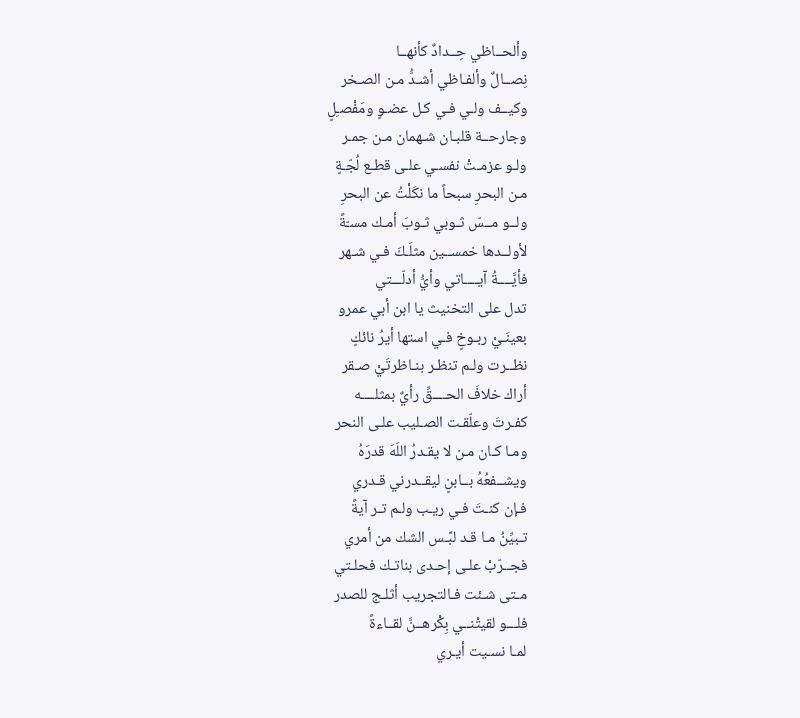وألحــاظي حِــدادٌ كأنهــا
نِصــالٌ وألفـاظي أشـدُّ مـن الصـخر
وكيــف ولـي فـي كـل عضـوٍ ومَفْصـِلٍ
وجارحــة قلبـان شـهمان مـن جمـر
ولـو عزمـتْ نفسـي علـى قطـع لُجّـةٍ
مـن البحرِ سبحاً ما نكَلْتُ عن البحرِ
ولــو مــسّ ثـوبي ثـوبَ أمـك مسـّةً
لأولــدها خمســين مثلَـكَ فـي شـهر
فأيَّــــةُ آيــــاتي وأيُّ أدلّـــتي
تدل على التخنيث يا ابن أبي عمرو
بعينَـيْ ربـوخٍ فـي استها أيرُ نائكٍ
نظــرت ولـم تنظـر بنـاظرتَيْ صـقر
أراك خلافَ الحــــقِّ رأيٌ بمثلــــه
كفـرتَ وعلّقـت الصـليب علـى النحر
ومـا كـان مـن لا يقـدرُ اللَهَ قدرَهُ
ويشــفعُهُ بــابنٍ ليقــدرني قـدري
فـإن كنـتَ فـي ريـب ولـم تـر آيةً
تـبيِّنُ مـا قـد لبَّـس الشك من أمري
فجــرّبْ علـى إحـدى بناتـك فحلـتي
مـتى شـئت فـالتجريب أثلـج للصدر
فلـــو لقيتْنــي بِكْرهــنَّ لقــاءةً
لمـا نسـيت أيـري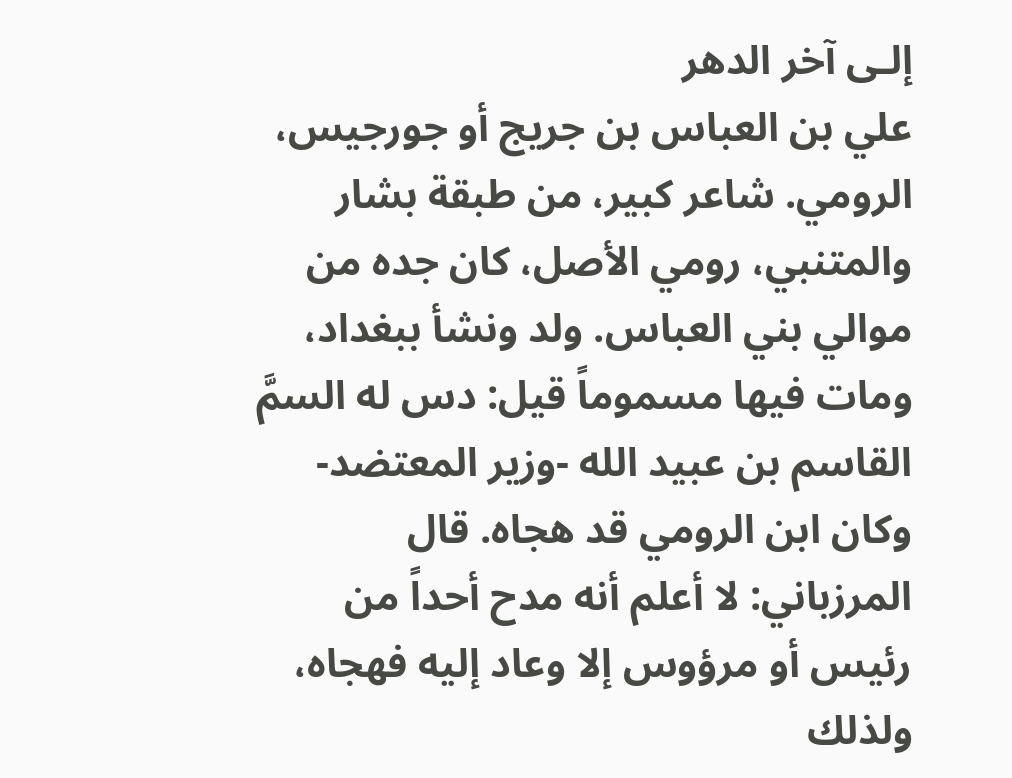إلـى آخر الدهر
علي بن العباس بن جريج أو جورجيس، الرومي. شاعر كبير، من طبقة بشار والمتنبي، رومي الأصل، كان جده من موالي بني العباس. ولد ونشأ ببغداد، ومات فيها مسموماً قيل: دس له السمَّ القاسم بن عبيد الله -وزير المعتضد- وكان ابن الرومي قد هجاه. قال المرزباني: لا أعلم أنه مدح أحداً من رئيس أو مرؤوس إلا وعاد إليه فهجاه، ولذلك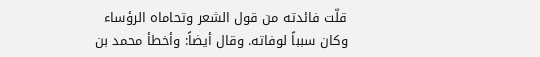قلّت فائدته من قول الشعر وتحاماه الرؤساء وكان سبباً لوفاته. وقال أيضاً: وأخطأ محمد بن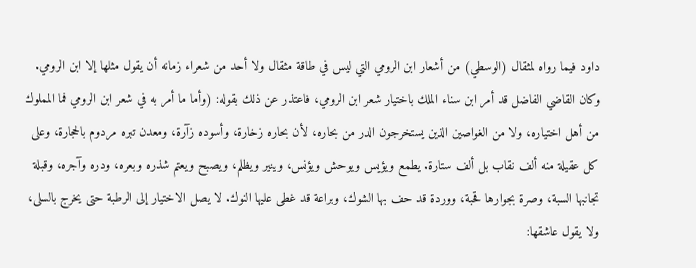داود فيما رواه لمثقال (الوسطي) من أشعار ابن الرومي التي ليس في طاقة مثقال ولا أحد من شعراء زمانه أن يقول مثلها إلا ابن الرومي. وكان القاضي الفاضل قد أمر ابن سناء الملك باختيار شعر ابن الرومي، فاعتذر عن ذلك بقوله: (وأما ما أمر به في شعر ابن الرومي فما المملوك من أهل اختياره، ولا من الغواصين الذين يستخرجون الدر من بحاره، لأن بحاره زخارة، وأسوده زآرة، ومعدن تبره مردوم بالحجارة، وعلى كل عقيلة منه ألف نقاب بل ألف ستارة. يطمع ويؤيس ويوحش ويؤنس، وينير ويظلم، ويصبح ويعتم شذره وبعره، ودره وآجره، وقبلة تجانبها السبة، وصرة بجوارها قحبة، ووردة قد حف بها الشوك، وبراعة قد غطى عليها النوك. لا يصل الاختيار إلى الرطبة حتى يخرج بالسلى، ولا يقول عاشقها: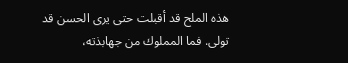هذه الملح قد أقبلت حتى يرى الحسن قد تولى. فما المملوك من جهابذته،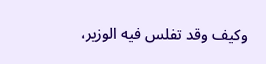وكيف وقد تفلس فيه الوزير،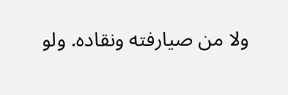ولا من صيارفته ونقاده. ولو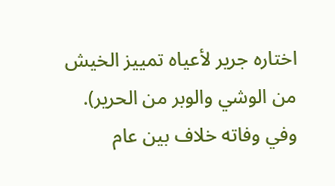اختاره جرير لأعياه تمييز الخيش من الوشي والوبر من الحرير). وفي وفاته خلاف بين عام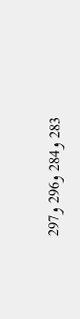283 و284 و296 و297